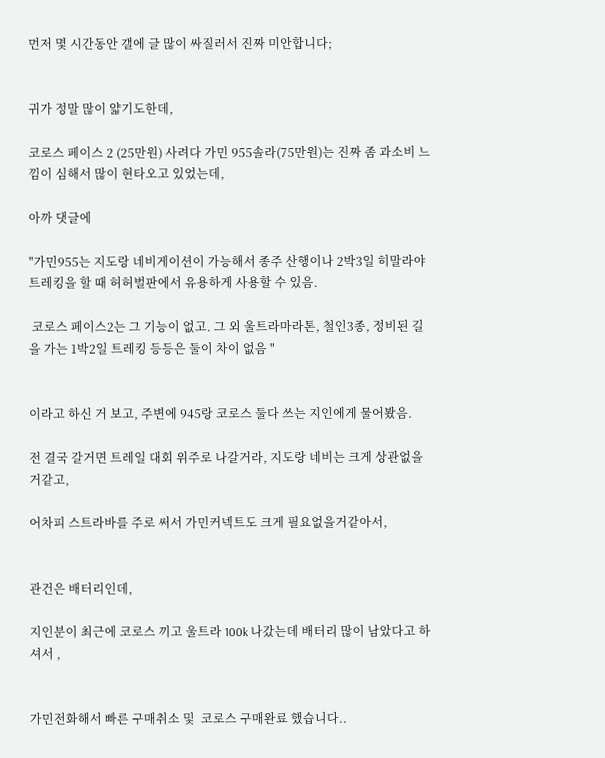먼저 몇 시간동안 갤에 글 많이 싸질러서 진짜 미안합니다;


귀가 정말 많이 얇기도한데,

코로스 페이스 2 (25만원) 사려다 가민 955솔라(75만원)는 진짜 좀 과소비 느낌이 심해서 많이 현타오고 있었는데,

아까 댓글에

"가민955는 지도랑 네비게이션이 가능해서 종주 산행이나 2박3일 히말라야 트레킹을 할 때 허허벌판에서 유용하게 사용할 수 있음.

 코로스 페이스2는 그 기능이 없고. 그 외 울트라마라톤, 철인3종, 정비된 길을 가는 1박2일 트레킹 등등은 둘이 차이 없음 "


이라고 하신 거 보고, 주변에 945랑 코로스 둘다 쓰는 지인에게 물어봤음.

전 결국 갈거면 트레일 대회 위주로 나갈거라, 지도랑 네비는 크게 상관없을거같고,

어차피 스트라바를 주로 써서 가민커넥트도 크게 필요없을거같아서,


관건은 배터리인데,

지인분이 최근에 코로스 끼고 울트라 100k 나갔는데 배터리 많이 남았다고 하셔서 ,


가민전화해서 빠른 구매취소 및  코로스 구매완료 했습니다..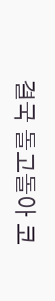결국 돌고돌아 코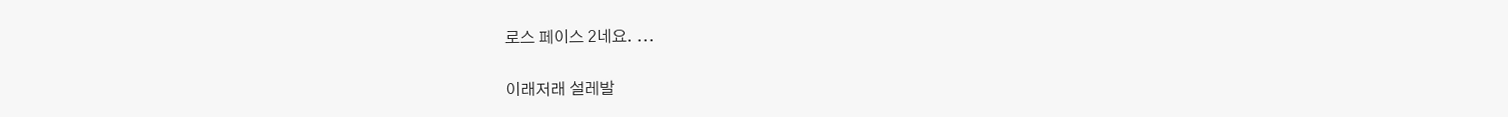로스 페이스 2네요. ...

이래저래 설레발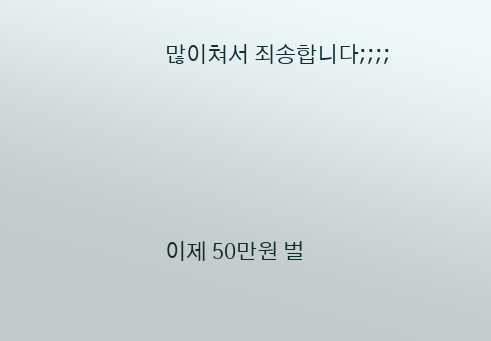많이쳐서 죄송합니다;;;;




이제 50만원 벌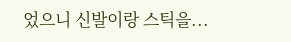었으니 신발이랑 스틱을...